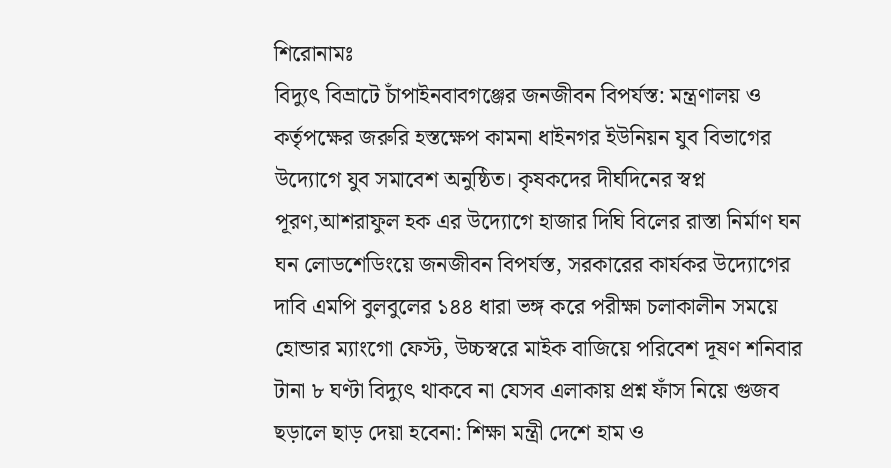শিরোনামঃ
বিদ্যুৎ বিভ্রাটে চাঁপাইনবাবগঞ্জের জনজীবন বিপর্যস্ত: মন্ত্রণালয় ও কর্তৃপক্ষের জরুরি হস্তক্ষেপ কামনা ধাইনগর ইউনিয়ন যুব বিভাগের উদ্যোগে যুব সমাবেশ অনুষ্ঠিত। কৃষকদের দীর্ঘদিনের স্বপ্ন পূরণ,আশরাফুল হক এর উদ্যোগে হাজার দিঘি বিলের রাস্তা নির্মাণ ঘন ঘন লোডশেডিংয়ে জনজীবন বিপর্যস্ত, সরকারের কার্যকর উদ্যোগের দাবি এমপি বুলবুলের ১৪৪ ধারা ভঙ্গ করে পরীক্ষা চলাকালীন সময়ে হোন্ডার ম্যাংগো ফেস্ট, উচ্চস্বরে মাইক বাজিয়ে পরিবেশ দূষণ শনিবার টানা ৮ ঘণ্টা বিদ্যুৎ থাকবে না যেসব এলাকায় প্রশ্ন ফাঁস নিয়ে গুজব ছড়ালে ছাড় দেয়া হবেনা: শিক্ষা মন্ত্রী দেশে হাম ও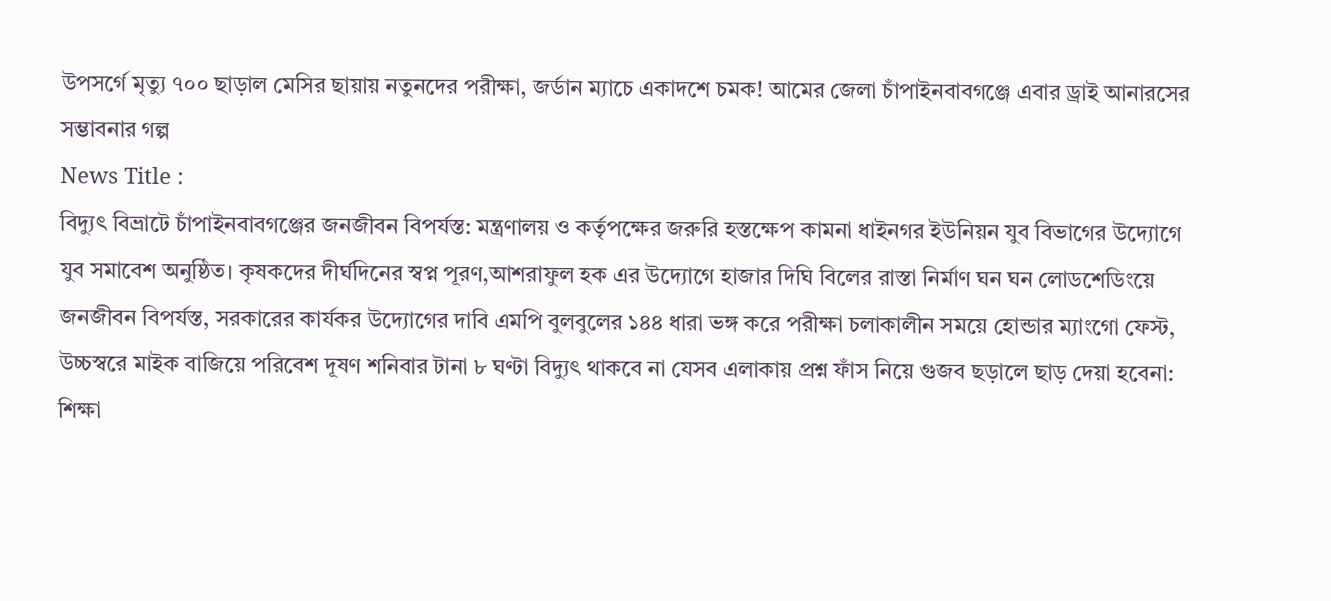উপসর্গে মৃত্যু ৭০০ ছাড়াল মেসির ছায়ায় নতুনদের পরীক্ষা, জর্ডান ম্যাচে একাদশে চমক! আমের জেলা চাঁপাইনবাবগঞ্জে এবার ড্রাই আনারসের সম্ভাবনার গল্প
News Title :
বিদ্যুৎ বিভ্রাটে চাঁপাইনবাবগঞ্জের জনজীবন বিপর্যস্ত: মন্ত্রণালয় ও কর্তৃপক্ষের জরুরি হস্তক্ষেপ কামনা ধাইনগর ইউনিয়ন যুব বিভাগের উদ্যোগে যুব সমাবেশ অনুষ্ঠিত। কৃষকদের দীর্ঘদিনের স্বপ্ন পূরণ,আশরাফুল হক এর উদ্যোগে হাজার দিঘি বিলের রাস্তা নির্মাণ ঘন ঘন লোডশেডিংয়ে জনজীবন বিপর্যস্ত, সরকারের কার্যকর উদ্যোগের দাবি এমপি বুলবুলের ১৪৪ ধারা ভঙ্গ করে পরীক্ষা চলাকালীন সময়ে হোন্ডার ম্যাংগো ফেস্ট, উচ্চস্বরে মাইক বাজিয়ে পরিবেশ দূষণ শনিবার টানা ৮ ঘণ্টা বিদ্যুৎ থাকবে না যেসব এলাকায় প্রশ্ন ফাঁস নিয়ে গুজব ছড়ালে ছাড় দেয়া হবেনা: শিক্ষা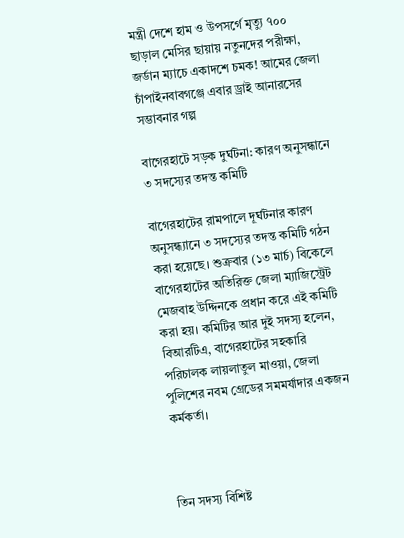মন্ত্রী দেশে হাম ও উপসর্গে মৃত্যু ৭০০ ছাড়াল মেসির ছায়ায় নতুনদের পরীক্ষা, জর্ডান ম্যাচে একাদশে চমক! আমের জেলা চাঁপাইনবাবগঞ্জে এবার ড্রাই আনারসের সম্ভাবনার গল্প

বাগেরহাটে সড়ক দুর্ঘটনা: কারণ অনুসন্ধানে ৩ সদস্যের তদন্ত কমিটি

বাগেরহাটের রামপালে দূর্ঘটনার কারণ অনুসন্ধ্যানে ৩ সদস্যের তদন্ত কমিটি গঠন করা হয়েছে। শুক্রবার (১৩ মার্চ) বিকেলে বাগেরহাটের অতিরিক্ত জেলা ম্যাজিস্ট্রেট মেজবাহ উদ্দিনকে প্রধান করে এই কমিটি করা হয়। কমিটির আর দুই সদস্য হলেন, বিআরটিএ, বাগেরহাটের সহকারি পরিচালক লায়লাতুল মাওয়া, জেলা পুলিশের নবম গ্রেডের সমমর্যাদার একজন কর্মকর্তা।



তিন সদস্য বিশিষ্ট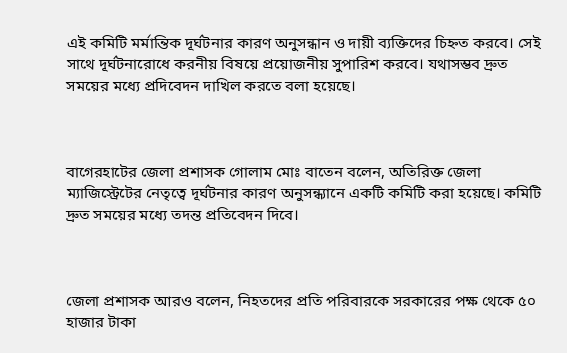এই কমিটি মর্মান্তিক দূর্ঘটনার কারণ অনুসন্ধান ও দায়ী ব্যক্তিদের চিহ্নত করবে। সেই সাথে দূর্ঘটনারোধে করনীয় বিষয়ে প্রয়োজনীয় সুপারিশ করবে। যথাসম্ভব দ্রুত সময়ের মধ্যে প্রদিবেদন দাখিল করতে বলা হয়েছে।



বাগেরহাটের জেলা প্রশাসক গোলাম মোঃ বাতেন বলেন, অতিরিক্ত জেলা ম্যাজিস্ট্রেটের নেতৃত্বে দূর্ঘটনার কারণ অনুসন্ধ্যানে একটি কমিটি করা হয়েছে। কমিটি দ্রুত সময়ের মধ্যে তদন্ত প্রতিবেদন দিবে।



জেলা প্রশাসক আরও বলেন, নিহতদের প্রতি পরিবারকে সরকারের পক্ষ থেকে ৫০ হাজার টাকা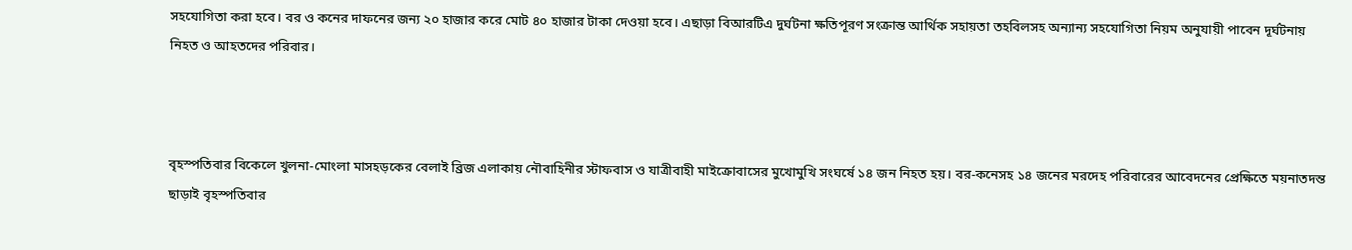সহযোগিতা করা হবে। বর ও কনের দাফনের জন্য ২০ হাজার করে মোট ৪০ হাজার টাকা দেওয়া হবে। এছাড়া বিআরটিএ দুর্ঘটনা ক্ষতিপূরণ সংক্রান্ত আর্থিক সহায়তা তহবিলসহ অন্যান্য সহযোগিতা নিয়ম অনুযায়ী পাবেন দূর্ঘটনায় নিহত ও আহতদের পরিবার।



বৃহস্পতিবার বিকেলে খুলনা-মোংলা মাসহড়কের বেলাই ব্রিজ এলাকায় নৌবাহিনীর স্টাফবাস ও যাত্রীবাহী মাইক্রোবাসের মুখোমুখি সংঘর্ষে ১৪ জন নিহত হয়। বর-কনেসহ ১৪ জনের মরদেহ পরিবারের আবেদনের প্রেক্ষিতে ময়নাতদন্ত ছাড়াই বৃহস্পতিবার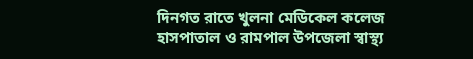দিনগত রাতে খুলনা মেডিকেল কলেজ হাসপাতাল ও রামপাল উপজেলা স্বাস্থ্য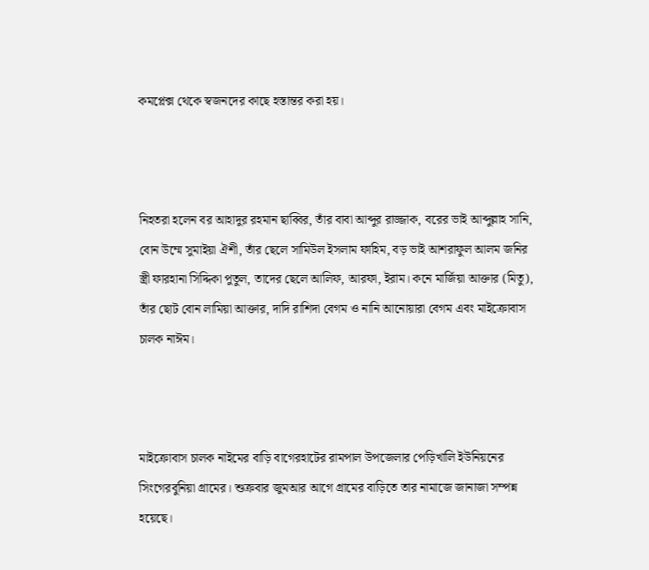কমপ্লেক্স থেকে স্বজনদের কাছে হস্তান্তর করা হয়।



নিহতরা হলেন বর আহাদুর রহমান ছাব্বির, তাঁর বাবা আব্দুর রাজ্জাক, বরের ভাই আব্দুল্লাহ সানি, বোন উম্মে সুমাইয়া ঐশী, তাঁর ছেলে সামিউল ইসলাম ফাহিম, বড় ভাই আশরাফুল আলম জনির স্ত্রী ফারহানা সিদ্দিকা পুতুল, তাদের ছেলে আলিফ, আরফা, ইরাম। কনে মার্জিয়া আক্তার (মিতু), তাঁর ছোট বোন লামিয়া আক্তার, দাদি রাশিদা বেগম ও নানি আনোয়ারা বেগম এবং মাইক্রোবাস চালক নাঈম।



মাইক্রোবাস চালক নাইমের বাড়ি বাগেরহাটের রামপাল উপজেলার পেড়িখালি ইউনিয়নের সিংগেরবুনিয়া গ্রামের। শুক্রবার জুমআর আগে গ্রামের বাড়িতে তার নামাজে জানাজা সম্পন্ন হয়েছে।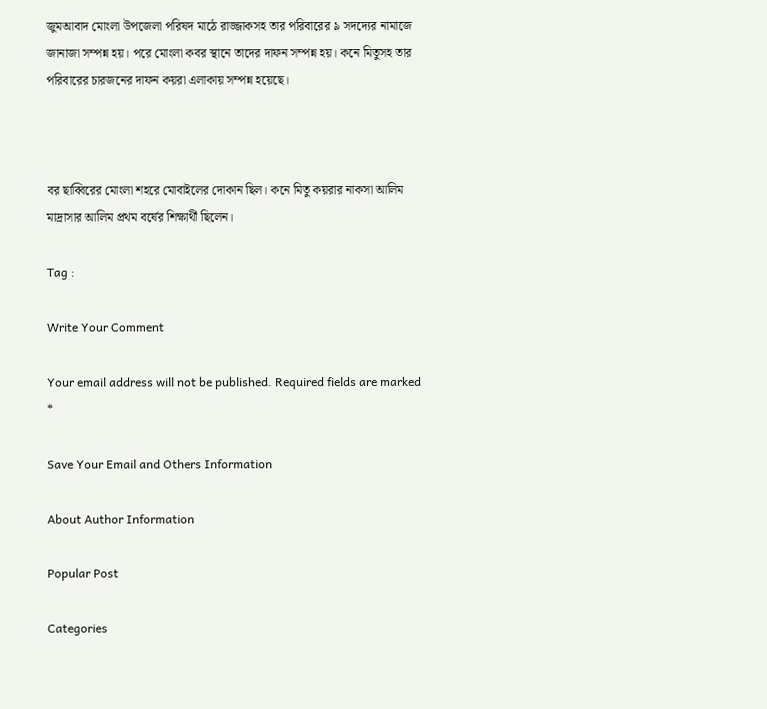জুমআবাদ মোংলা উপজেলা পরিষদ মাঠে রাজ্জাকসহ তার পরিবারের ৯ সদদ্যের নামাজে জানাজা সম্পন্ন হয়। পরে মোংলা কবর স্থানে তাদের দাফন সম্পন্ন হয়। কনে মিতুসহ তার পরিবারের চারজনের দাফন কয়রা এলাকায় সম্পন্ন হয়েছে।



বর ছাব্বিরের মোংলা শহরে মোবাইলের দোকান ছিল। কনে মিতু কয়রার নাকসা আলিম মাদ্রাসার আলিম প্রথম বর্ষের শিক্ষার্থী ছিলেন।

Tag :

Write Your Comment

Your email address will not be published. Required fields are marked *

Save Your Email and Others Information

About Author Information

Popular Post

Categories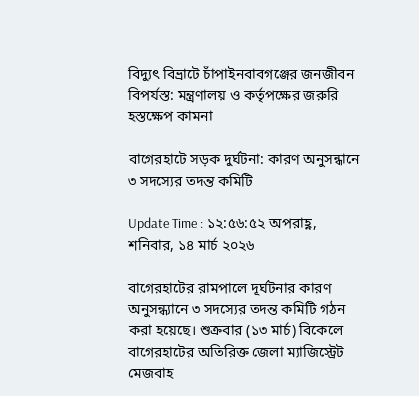বিদ্যুৎ বিভ্রাটে চাঁপাইনবাবগঞ্জের জনজীবন বিপর্যস্ত: মন্ত্রণালয় ও কর্তৃপক্ষের জরুরি হস্তক্ষেপ কামনা

বাগেরহাটে সড়ক দুর্ঘটনা: কারণ অনুসন্ধানে ৩ সদস্যের তদন্ত কমিটি

Update Time : ১২:৫৬:৫২ অপরাহ্ণ, শনিবার, ১৪ মার্চ ২০২৬

বাগেরহাটের রামপালে দূর্ঘটনার কারণ অনুসন্ধ্যানে ৩ সদস্যের তদন্ত কমিটি গঠন করা হয়েছে। শুক্রবার (১৩ মার্চ) বিকেলে বাগেরহাটের অতিরিক্ত জেলা ম্যাজিস্ট্রেট মেজবাহ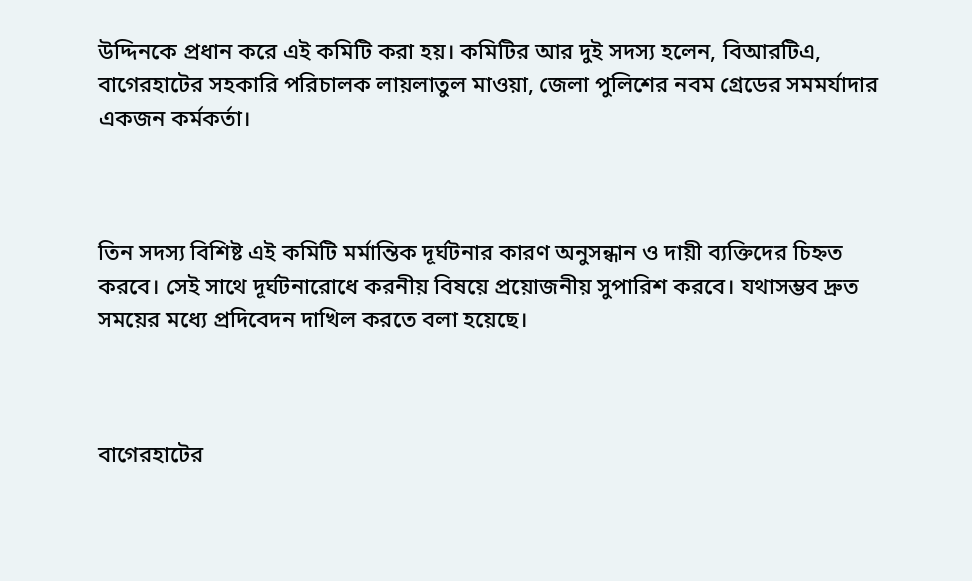উদ্দিনকে প্রধান করে এই কমিটি করা হয়। কমিটির আর দুই সদস্য হলেন, বিআরটিএ, বাগেরহাটের সহকারি পরিচালক লায়লাতুল মাওয়া, জেলা পুলিশের নবম গ্রেডের সমমর্যাদার একজন কর্মকর্তা।



তিন সদস্য বিশিষ্ট এই কমিটি মর্মান্তিক দূর্ঘটনার কারণ অনুসন্ধান ও দায়ী ব্যক্তিদের চিহ্নত করবে। সেই সাথে দূর্ঘটনারোধে করনীয় বিষয়ে প্রয়োজনীয় সুপারিশ করবে। যথাসম্ভব দ্রুত সময়ের মধ্যে প্রদিবেদন দাখিল করতে বলা হয়েছে।



বাগেরহাটের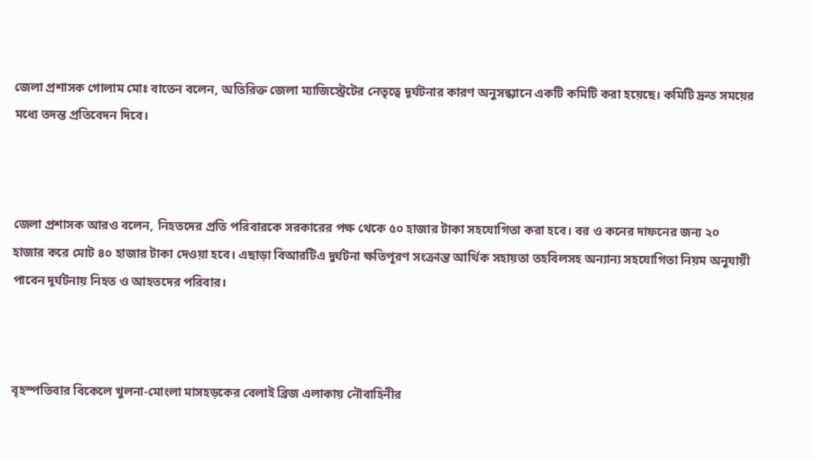জেলা প্রশাসক গোলাম মোঃ বাতেন বলেন, অতিরিক্ত জেলা ম্যাজিস্ট্রেটের নেতৃত্বে দূর্ঘটনার কারণ অনুসন্ধ্যানে একটি কমিটি করা হয়েছে। কমিটি দ্রুত সময়ের মধ্যে তদন্ত প্রতিবেদন দিবে।



জেলা প্রশাসক আরও বলেন, নিহতদের প্রতি পরিবারকে সরকারের পক্ষ থেকে ৫০ হাজার টাকা সহযোগিতা করা হবে। বর ও কনের দাফনের জন্য ২০ হাজার করে মোট ৪০ হাজার টাকা দেওয়া হবে। এছাড়া বিআরটিএ দুর্ঘটনা ক্ষতিপূরণ সংক্রান্ত আর্থিক সহায়তা তহবিলসহ অন্যান্য সহযোগিতা নিয়ম অনুযায়ী পাবেন দূর্ঘটনায় নিহত ও আহতদের পরিবার।



বৃহস্পতিবার বিকেলে খুলনা-মোংলা মাসহড়কের বেলাই ব্রিজ এলাকায় নৌবাহিনীর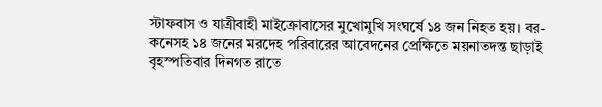স্টাফবাস ও যাত্রীবাহী মাইক্রোবাসের মুখোমুখি সংঘর্ষে ১৪ জন নিহত হয়। বর-কনেসহ ১৪ জনের মরদেহ পরিবারের আবেদনের প্রেক্ষিতে ময়নাতদন্ত ছাড়াই বৃহস্পতিবার দিনগত রাতে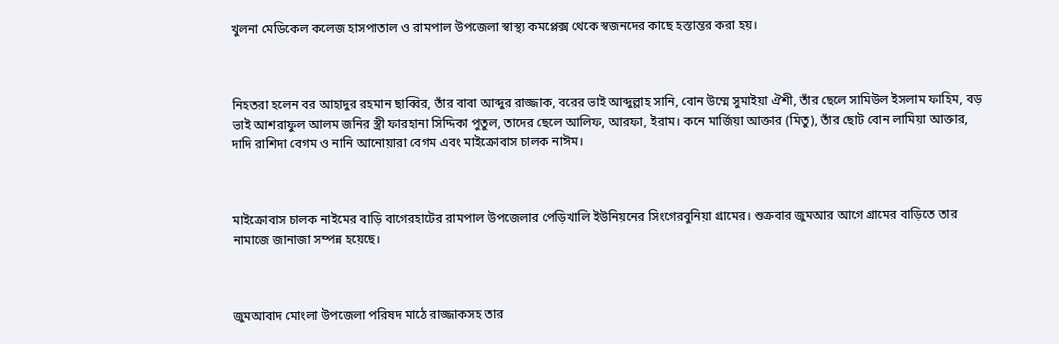খুলনা মেডিকেল কলেজ হাসপাতাল ও রামপাল উপজেলা স্বাস্থ্য কমপ্লেক্স থেকে স্বজনদের কাছে হস্তান্তর করা হয়।



নিহতরা হলেন বর আহাদুর রহমান ছাব্বির, তাঁর বাবা আব্দুর রাজ্জাক, বরের ভাই আব্দুল্লাহ সানি, বোন উম্মে সুমাইয়া ঐশী, তাঁর ছেলে সামিউল ইসলাম ফাহিম, বড় ভাই আশরাফুল আলম জনির স্ত্রী ফারহানা সিদ্দিকা পুতুল, তাদের ছেলে আলিফ, আরফা, ইরাম। কনে মার্জিয়া আক্তার (মিতু), তাঁর ছোট বোন লামিয়া আক্তার, দাদি রাশিদা বেগম ও নানি আনোয়ারা বেগম এবং মাইক্রোবাস চালক নাঈম।



মাইক্রোবাস চালক নাইমের বাড়ি বাগেরহাটের রামপাল উপজেলার পেড়িখালি ইউনিয়নের সিংগেরবুনিয়া গ্রামের। শুক্রবার জুমআর আগে গ্রামের বাড়িতে তার নামাজে জানাজা সম্পন্ন হয়েছে।



জুমআবাদ মোংলা উপজেলা পরিষদ মাঠে রাজ্জাকসহ তার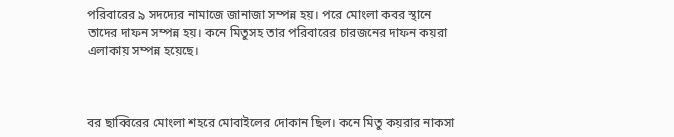পরিবারের ৯ সদদ্যের নামাজে জানাজা সম্পন্ন হয়। পরে মোংলা কবর স্থানে তাদের দাফন সম্পন্ন হয়। কনে মিতুসহ তার পরিবারের চারজনের দাফন কয়রা এলাকায় সম্পন্ন হয়েছে।



বর ছাব্বিরের মোংলা শহরে মোবাইলের দোকান ছিল। কনে মিতু কয়রার নাকসা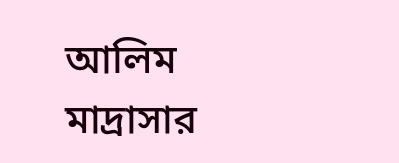আলিম মাদ্রাসার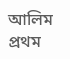আলিম প্রথম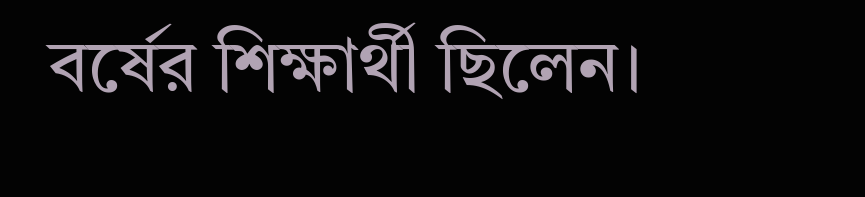বর্ষের শিক্ষার্থী ছিলেন।